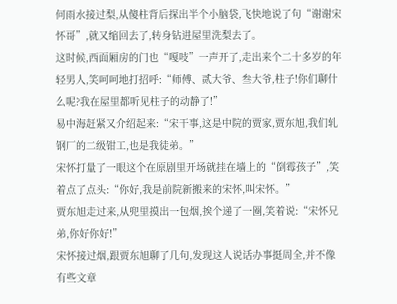何雨水接过梨,从傻柱背后探出半个小脑袋,飞快地说了句“谢谢宋怀哥”,就又缩回去了,转身钻进屋里洗梨去了。
这时候,西面厢房的门也“嘎吱”一声开了,走出来个二十多岁的年轻男人,笑呵呵地打招呼:“师傅、贰大爷、叁大爷,柱子!你们聊什么呢?我在屋里都听见柱子的动静了!”
易中海赶紧又介绍起来:“宋干事,这是中院的贾家,贾东旭,我们轧钢厂的二级钳工,也是我徒弟。”
宋怀打量了一眼这个在原剧里开场就挂在墙上的“倒霉孩子”,笑着点了点头:“你好,我是前院新搬来的宋怀,叫宋怀。”
贾东旭走过来,从兜里摸出一包烟,挨个递了一圈,笑着说:“宋怀兄弟,你好你好!”
宋怀接过烟,跟贾东旭聊了几句,发现这人说话办事挺周全,并不像有些文章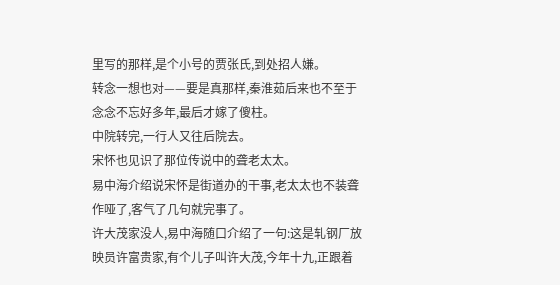里写的那样,是个小号的贾张氏,到处招人嫌。
转念一想也对——要是真那样,秦淮茹后来也不至于念念不忘好多年,最后才嫁了傻柱。
中院转完,一行人又往后院去。
宋怀也见识了那位传说中的聋老太太。
易中海介绍说宋怀是街道办的干事,老太太也不装聋作哑了,客气了几句就完事了。
许大茂家没人,易中海随口介绍了一句:这是轧钢厂放映员许富贵家,有个儿子叫许大茂,今年十九,正跟着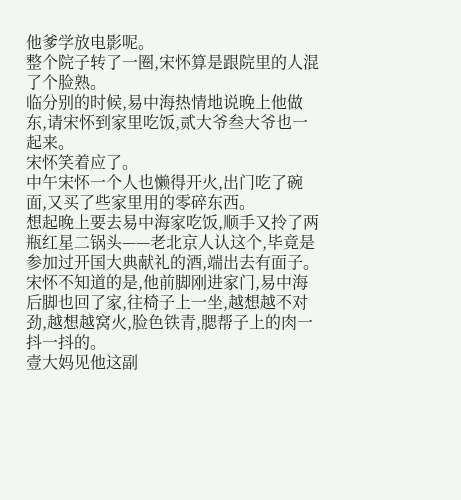他爹学放电影呢。
整个院子转了一圈,宋怀算是跟院里的人混了个脸熟。
临分别的时候,易中海热情地说晚上他做东,请宋怀到家里吃饭,贰大爷叁大爷也一起来。
宋怀笑着应了。
中午宋怀一个人也懒得开火,出门吃了碗面,又买了些家里用的零碎东西。
想起晚上要去易中海家吃饭,顺手又拎了两瓶红星二锅头——老北京人认这个,毕竟是参加过开国大典献礼的酒,端出去有面子。
宋怀不知道的是,他前脚刚进家门,易中海后脚也回了家,往椅子上一坐,越想越不对劲,越想越窝火,脸色铁青,腮帮子上的肉一抖一抖的。
壹大妈见他这副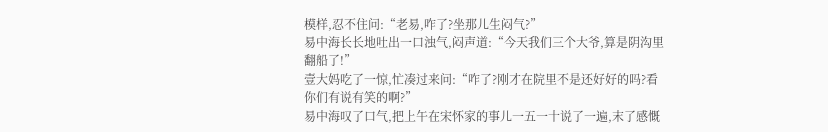模样,忍不住问:“老易,咋了?坐那儿生闷气?”
易中海长长地吐出一口浊气,闷声道:“今天我们三个大爷,算是阴沟里翻船了!”
壹大妈吃了一惊,忙凑过来问:“咋了?刚才在院里不是还好好的吗?看你们有说有笑的啊?”
易中海叹了口气,把上午在宋怀家的事儿一五一十说了一遍,末了感慨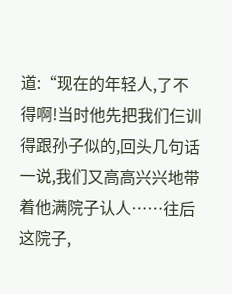道:“现在的年轻人,了不得啊!当时他先把我们仨训得跟孙子似的,回头几句话一说,我们又高高兴兴地带着他满院子认人……往后这院子,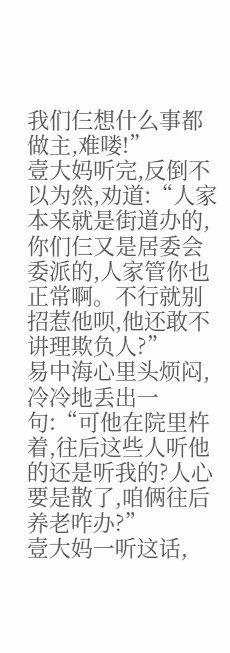我们仨想什么事都做主,难喽!”
壹大妈听完,反倒不以为然,劝道:“人家本来就是街道办的,你们仨又是居委会委派的,人家管你也正常啊。不行就别招惹他呗,他还敢不讲理欺负人?”
易中海心里头烦闷,冷冷地丢出一句:“可他在院里杵着,往后这些人听他的还是听我的?人心要是散了,咱俩往后养老咋办?”
壹大妈一听这话,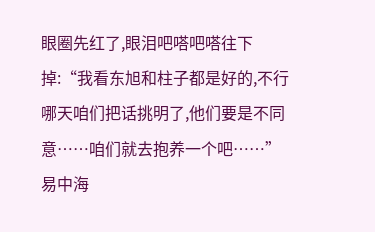眼圈先红了,眼泪吧嗒吧嗒往下掉:“我看东旭和柱子都是好的,不行哪天咱们把话挑明了,他们要是不同意……咱们就去抱养一个吧……”
易中海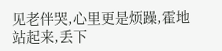见老伴哭,心里更是烦躁,霍地站起来,丢下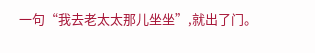一句“我去老太太那儿坐坐”,就出了门。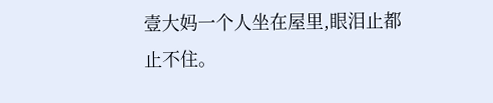壹大妈一个人坐在屋里,眼泪止都止不住。